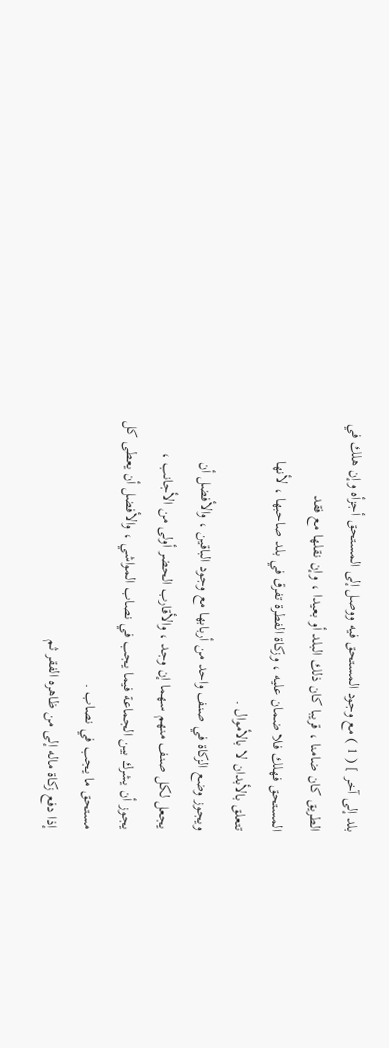بلد إلى آخر ] ( 1 ) مع وجود المستحق فيه ووصل إلى المستحق أجزأه وإن هلك في
الطريق كان ضامنا ، قريبا كان ذلك البلد أو بعيدا ، وإن نقلها مع فقد
المستحق فهلك فلا ضمان عليه ، وزكاة الفطرة تفرق في بلد صاحبها ، لأنها
تتعلق بالأبدان لا بالأموال .
ويجوز وضع الزكاة في صنف واحد من أربابها مع وجود الباقين ، والأفضل أن
يجعل لكل صنف منهم سهما إن وجد ، والأقارب الحضر أولى من الأجانب ،
يجوز أن يشرك بين الجماعة فيما يجب في نصاب المواشي ، والأفضل أن يعطى كل
مستحق ما يجب في نصاب .
إذا دفع زكاة ماله إلى من ظاهره الفقر ثم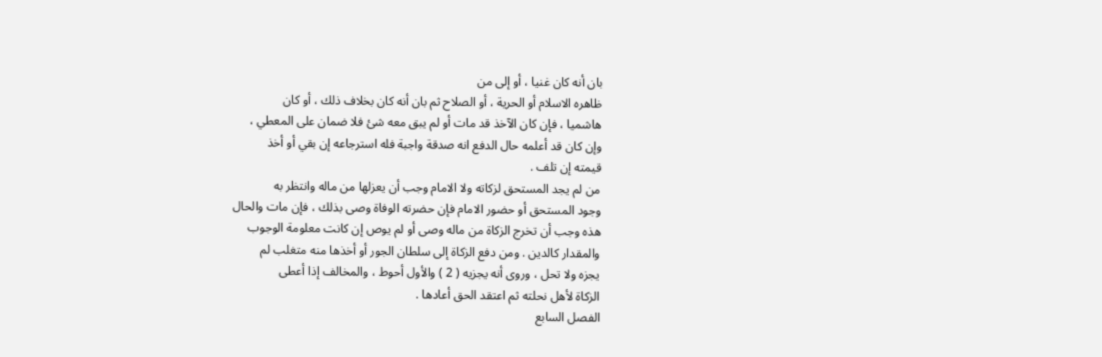بان أنه كان غنيا ، أو إلى من
ظاهره الاسلام أو الحرية ، أو الصلاح ثم بان أنه كان بخلاف ذلك ، أو كان
هاشميا ، فإن كان الآخذ قد مات أو لم يبق معه شئ فلا ضمان على المعطي ،
وإن كان قد أعلمه حال الدفع انه صدقة واجبة فله استرجاعه إن بقي أو أخذ
قيمته إن تلف .
من لم يجد المستحق لزكاته ولا الامام وجب أن يعزلها من ماله وانتظر به
وجود المستحق أو حضور الامام فإن حضرته الوفاة وصى بذلك ، فإن مات والحال
هذه وجب أن تخرج الزكاة من ماله وصى أو لم يوص إن كانت معلومة الوجوب
والمقدار كالدين . ومن دفع الزكاة إلى سلطان الجور أو أخذها منه متغلب لم
يجزه ولا تحل ، وروى أنه يجزيه ( 2 ) والأول أحوط ، والمخالف إذا أعطى
الزكاة لأهل نحلته ثم اعتقد الحق أعادها .
الفصل السابع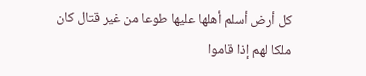كل أرض أسلم أهلها عليها طوعا من غير قتال كان ملكا لهم إذا قاموا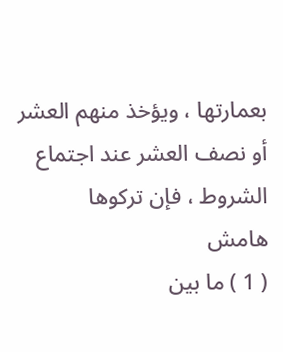بعمارتها ، ويؤخذ منهم العشر أو نصف العشر عند اجتماع الشروط ، فإن تركوها
هامش
( 1 ) ما بين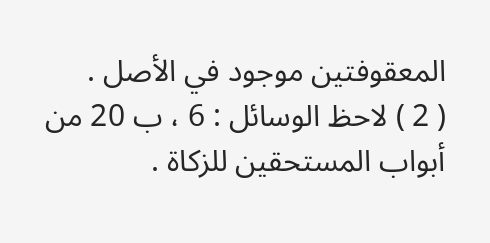المعقوفتين موجود في الأصل .
( 2 ) لاحظ الوسائل : 6 ، ب 20 من أبواب المستحقين للزكاة .